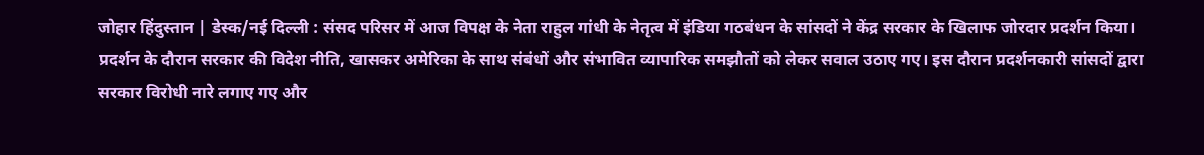जोहार हिंदुस्तान | डेस्क/नई दिल्ली : संसद परिसर में आज विपक्ष के नेता राहुल गांधी के नेतृत्व में इंडिया गठबंधन के सांसदों ने केंद्र सरकार के खिलाफ जोरदार प्रदर्शन किया। प्रदर्शन के दौरान सरकार की विदेश नीति, खासकर अमेरिका के साथ संबंधों और संभावित व्यापारिक समझौतों को लेकर सवाल उठाए गए। इस दौरान प्रदर्शनकारी सांसदों द्वारा सरकार विरोधी नारे लगाए गए और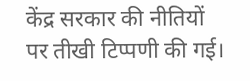केंद्र सरकार की नीतियों पर तीखी टिप्पणी की गई।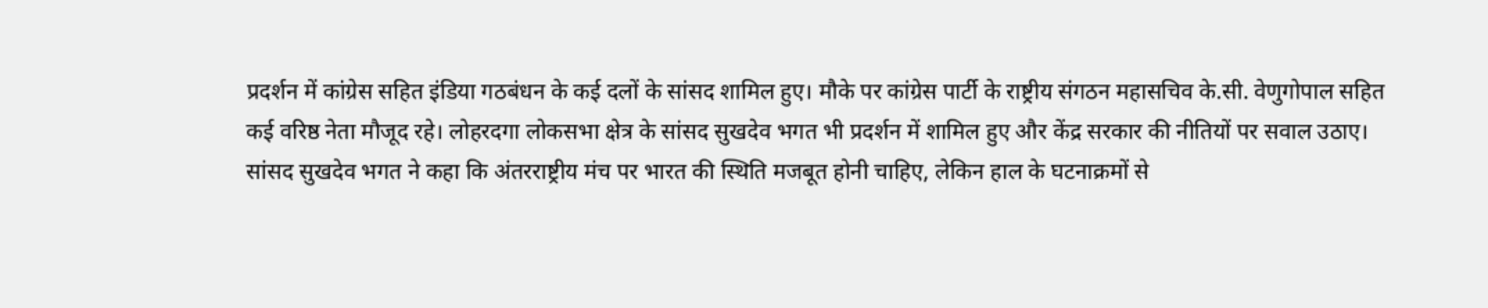प्रदर्शन में कांग्रेस सहित इंडिया गठबंधन के कई दलों के सांसद शामिल हुए। मौके पर कांग्रेस पार्टी के राष्ट्रीय संगठन महासचिव के.सी. वेणुगोपाल सहित कई वरिष्ठ नेता मौजूद रहे। लोहरदगा लोकसभा क्षेत्र के सांसद सुखदेव भगत भी प्रदर्शन में शामिल हुए और केंद्र सरकार की नीतियों पर सवाल उठाए।
सांसद सुखदेव भगत ने कहा कि अंतरराष्ट्रीय मंच पर भारत की स्थिति मजबूत होनी चाहिए, लेकिन हाल के घटनाक्रमों से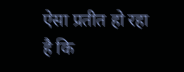ऐसा प्रतीत हो रहा है कि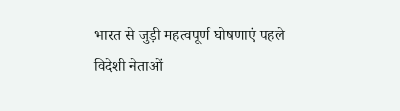भारत से जुड़ी महत्वपूर्ण घोषणाएं पहले विदेशी नेताओं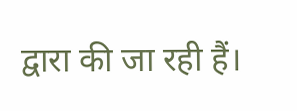द्वारा की जा रही हैं।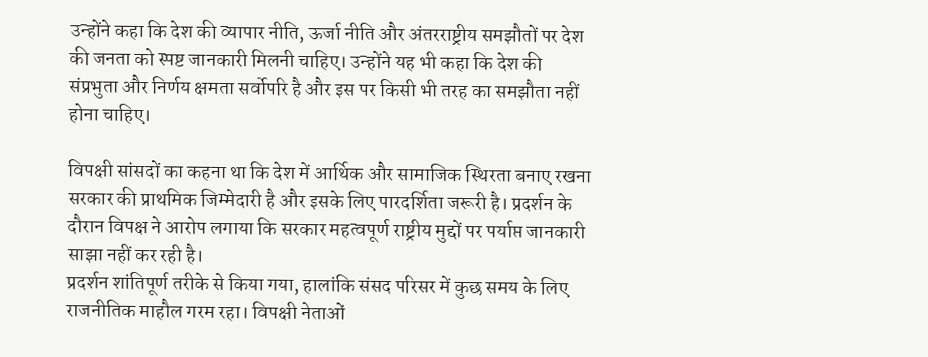उन्होंने कहा कि देश की व्यापार नीति, ऊर्जा नीति और अंतरराष्ट्रीय समझौतों पर देश की जनता को स्पष्ट जानकारी मिलनी चाहिए। उन्होंने यह भी कहा कि देश की संप्रभुता और निर्णय क्षमता सर्वोपरि है और इस पर किसी भी तरह का समझौता नहीं होना चाहिए।

विपक्षी सांसदों का कहना था कि देश में आर्थिक और सामाजिक स्थिरता बनाए रखना सरकार की प्राथमिक जिम्मेदारी है और इसके लिए पारदर्शिता जरूरी है। प्रदर्शन के दौरान विपक्ष ने आरोप लगाया कि सरकार महत्वपूर्ण राष्ट्रीय मुद्दों पर पर्याप्त जानकारी साझा नहीं कर रही है।
प्रदर्शन शांतिपूर्ण तरीके से किया गया, हालांकि संसद परिसर में कुछ समय के लिए राजनीतिक माहौल गरम रहा। विपक्षी नेताओं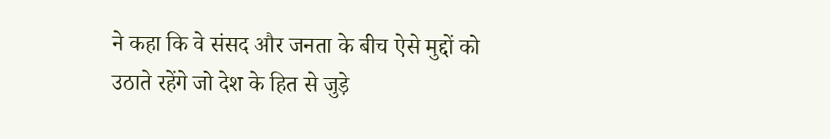ने कहा कि वे संसद और जनता के बीच ऐसे मुद्दों को उठाते रहेंगे जो देश के हित से जुड़े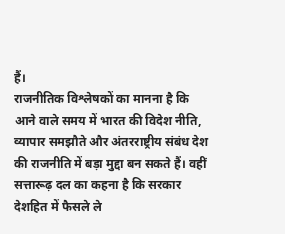हैं।
राजनीतिक विश्लेषकों का मानना है कि आने वाले समय में भारत की विदेश नीति, व्यापार समझौते और अंतरराष्ट्रीय संबंध देश की राजनीति में बड़ा मुद्दा बन सकते हैं। वहीं सत्तारूढ़ दल का कहना है कि सरकार देशहित में फैसले ले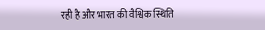रही है और भारत की वैश्विक स्थिति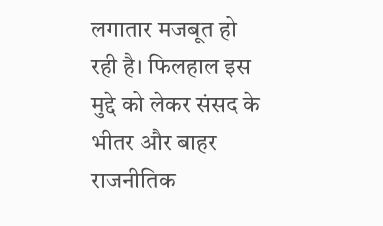लगातार मजबूत हो रही है। फिलहाल इस मुद्दे को लेकर संसद के भीतर और बाहर राजनीतिक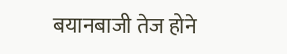बयानबाजी तेज होने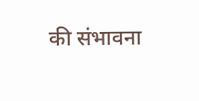की संभावना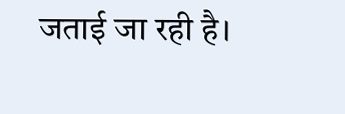जताई जा रही है।